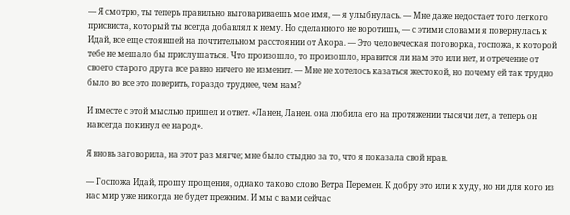— Я смотрю, ты теперь правильно выговариваешь мое имя, — я улыбнулась. — Мне даже недостает того легкого присвиста, который ты всегда добавлял к нему. Но сделанного не воротишь, — с этими словами я повернулась к Идай, все еще стоявшей на почтительном расстоянии от Акора. — Это человеческая поговорка, госпожа, к которой тебе не мешало бы прислушаться. Что произошло, то произошло, нравится ли нам это или нет, и отречение от своего старого друга все равно ничего не изменит. — Мне не хотелось казаться жестокой, но почему ей так трудно было во все это поверить, гораздо труднее, чем нам?

И вместе с этой мыслью пришел и ответ. «Ланен, Ланен. она любила его на протяжении тысячи лет, а теперь он навсегда покинул ее народ».

Я вновь заговорила, на этот раз мягче; мне было стыдно за то, что я показала свой нрав.

— Госпожа Идай, прошу прощения, однако таково слово Ветра Перемен. К добру это или к худу, но ни для кого из нас мир уже никогда не будет прежним. И мы с вами сейчас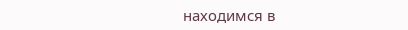находимся в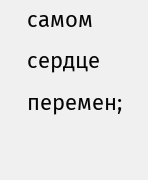самом сердце перемен;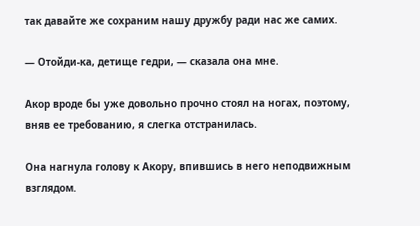так давайте же сохраним нашу дружбу ради нас же самих.

— Отойди-ка, детище гедри, — сказала она мне.

Акор вроде бы уже довольно прочно стоял на ногах, поэтому, вняв ее требованию, я слегка отстранилась.

Она нагнула голову к Акору, впившись в него неподвижным взглядом.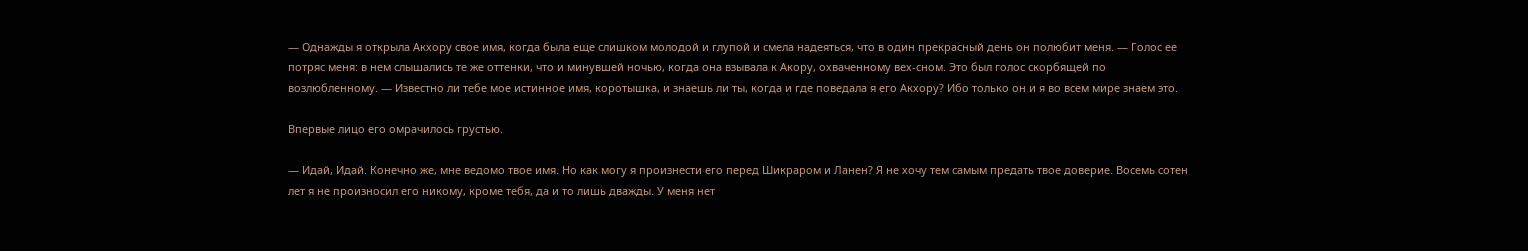— Однажды я открыла Акхору свое имя, когда была еще слишком молодой и глупой и смела надеяться, что в один прекрасный день он полюбит меня. — Голос ее потряс меня: в нем слышались те же оттенки, что и минувшей ночью, когда она взывала к Акору, охваченному вех-сном. Это был голос скорбящей по возлюбленному. — Известно ли тебе мое истинное имя, коротышка, и знаешь ли ты, когда и где поведала я его Акхору? Ибо только он и я во всем мире знаем это.

Впервые лицо его омрачилось грустью.

— Идай, Идай. Конечно же, мне ведомо твое имя. Но как могу я произнести его перед Шикраром и Ланен? Я не хочу тем самым предать твое доверие. Восемь сотен лет я не произносил его никому, кроме тебя, да и то лишь дважды. У меня нет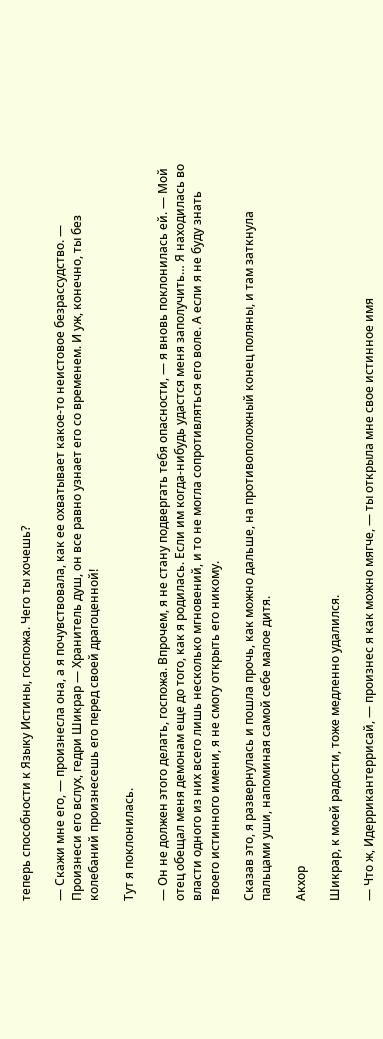теперь способности к Языку Истины, госпожа. Чего ты хочешь?

— Скажи мне его, — произнесла она, а я почувствовала, как ее охватывает какое-то неистовое безрассудство. — Произнеси его вслух, гедри Шикрар — Хранитель душ, он все равно узнает его со временем. И уж, конечно, ты без колебаний произнесешь его перед своей драгоценной!

Тут я поклонилась.

— Он не должен этого делать, госпожа. Впрочем, я не стану подвергать тебя опасности, — я вновь поклонилась ей. — Мой отец обещал меня демонам еще до того, как я родилась. Если им когда-нибудь удастся меня заполучить… Я находилась во власти одного из них всего лишь несколько мгновений, и то не могла сопротивляться его воле. А если я не буду знать твоего истинного имени, я не смогу открыть его никому.

Сказав это, я развернулась и пошла прочь, как можно дальше, на противоположный конец поляны, и там заткнула пальцами уши, напоминая самой себе малое дитя.

Акхор

Шикрар, к моей радости, тоже медленно удалился.

— Что ж, Идеррикантеррисай, — произнес я как можно мягче, — ты открыла мне свое истинное имя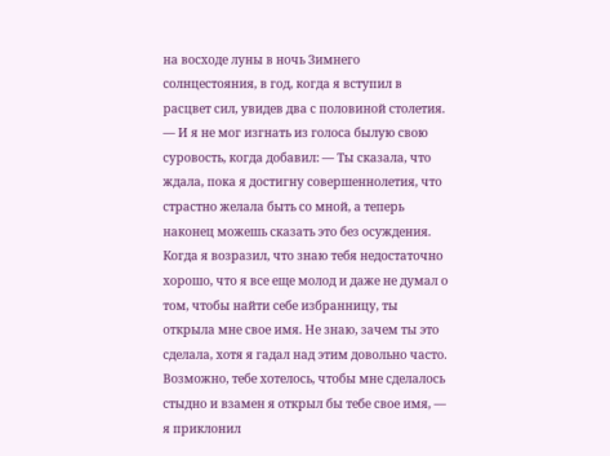на восходе луны в ночь Зимнего солнцестояния, в год, когда я вступил в расцвет сил, увидев два с половиной столетия. — И я не мог изгнать из голоса былую свою суровость, когда добавил: — Ты сказала, что ждала, пока я достигну совершеннолетия, что страстно желала быть со мной, а теперь наконец можешь сказать это без осуждения. Когда я возразил, что знаю тебя недостаточно хорошо, что я все еще молод и даже не думал о том, чтобы найти себе избранницу, ты открыла мне свое имя. Не знаю, зачем ты это сделала, хотя я гадал над этим довольно часто. Возможно, тебе хотелось, чтобы мне сделалось стыдно и взамен я открыл бы тебе свое имя, — я приклонил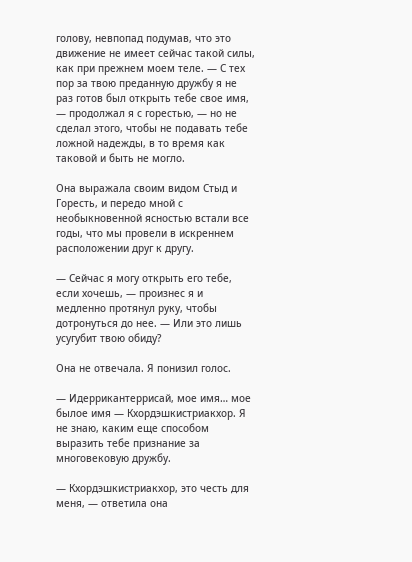голову, невпопад подумав, что это движение не имеет сейчас такой силы, как при прежнем моем теле. — С тех пор за твою преданную дружбу я не раз готов был открыть тебе свое имя, — продолжал я с горестью, — но не сделал этого, чтобы не подавать тебе ложной надежды, в то время как таковой и быть не могло.

Она выражала своим видом Стыд и Горесть, и передо мной с необыкновенной ясностью встали все годы, что мы провели в искреннем расположении друг к другу.

— Сейчас я могу открыть его тебе, если хочешь, — произнес я и медленно протянул руку, чтобы дотронуться до нее. — Или это лишь усугубит твою обиду?

Она не отвечала. Я понизил голос.

— Идеррикантеррисай, мое имя… мое былое имя — Кхордэшкистриакхор. Я не знаю, каким еще способом выразить тебе признание за многовековую дружбу.

— Кхордэшкистриакхор, это честь для меня, — ответила она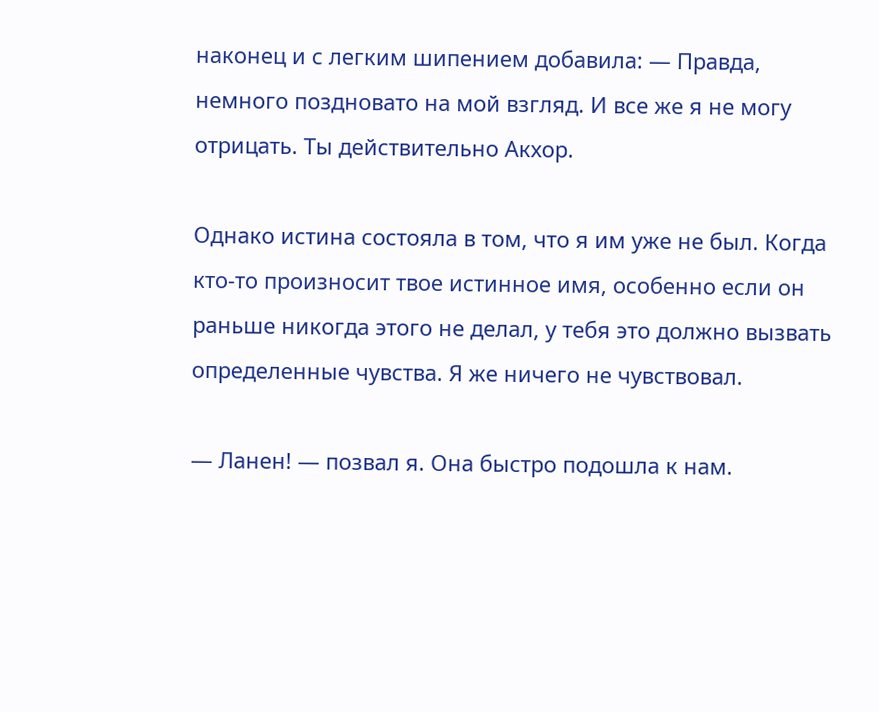наконец и с легким шипением добавила: — Правда, немного поздновато на мой взгляд. И все же я не могу отрицать. Ты действительно Акхор.

Однако истина состояла в том, что я им уже не был. Когда кто-то произносит твое истинное имя, особенно если он раньше никогда этого не делал, у тебя это должно вызвать определенные чувства. Я же ничего не чувствовал.

— Ланен! — позвал я. Она быстро подошла к нам.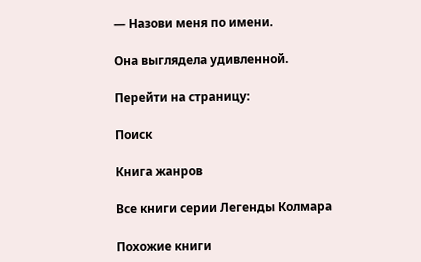— Назови меня по имени.

Она выглядела удивленной.

Перейти на страницу:

Поиск

Книга жанров

Все книги серии Легенды Колмара

Похожие книги